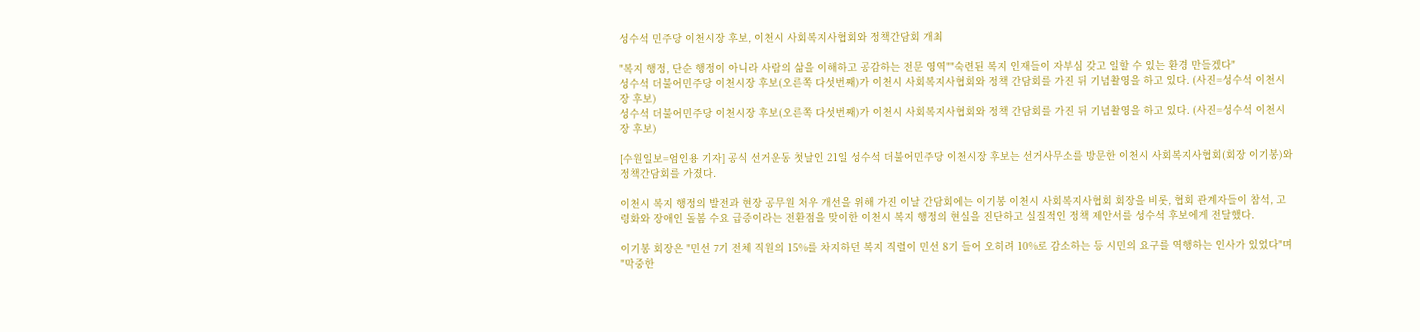성수석 민주당 이천시장 후보, 이천시 사회복지사협회와 정책간담회 개최

"복지 행정, 단순 행정이 아니라 사람의 삶을 이해하고 공감하는 전문 영역""숙련된 복지 인재들이 자부심 갖고 일할 수 있는 환경 만들겠다"
성수석 더불어민주당 이천시장 후보(오른쪽 다섯번째)가 이천시 사회복지사협회와 정책 간담회를 가진 뒤 기념촬영을 하고 있다. (사진=성수석 이천시장 후보)
성수석 더불어민주당 이천시장 후보(오른쪽 다섯번째)가 이천시 사회복지사협회와 정책 간담회를 가진 뒤 기념촬영을 하고 있다. (사진=성수석 이천시장 후보)

[수원일보=엄인용 기자] 공식 선거운동 첫날인 21일 성수석 더불어민주당 이천시장 후보는 선거사무소를 방문한 이천시 사회복지사협회(회장 이기봉)와 정책간담회를 가졌다.

이천시 복지 행정의 발전과 현장 공무원 처우 개선을 위해 가진 이날 간담회에는 이기봉 이천시 사회복지사협회 회장을 비롯, 협회 관계자들이 참석, 고령화와 장애인 돌봄 수요 급증이라는 전환점을 맞이한 이천시 복지 행정의 현실을 진단하고 실질적인 정책 제안서를 성수석 후보에게 전달했다.

이기봉 회장은 "민선 7기 전체 직원의 15%를 차지하던 복지 직렬이 민선 8기 들어 오히려 10%로 감소하는 등 시민의 요구를 역행하는 인사가 있었다"며 "막중한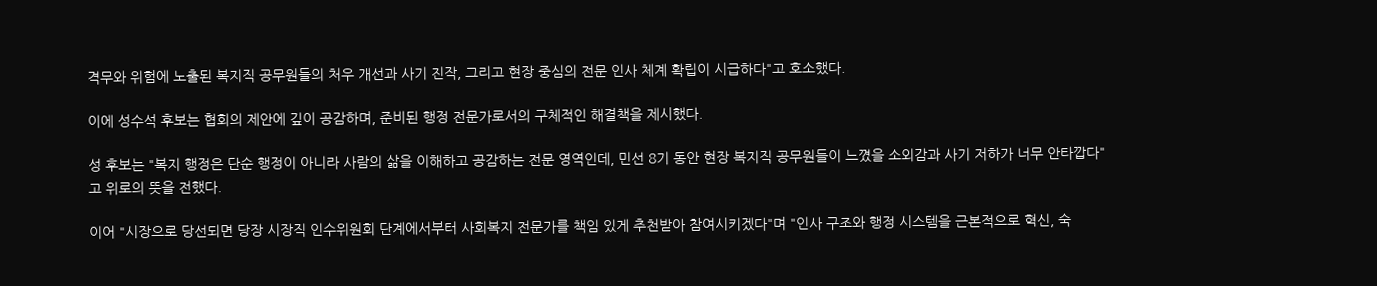격무와 위험에 노출된 복지직 공무원들의 처우 개선과 사기 진작, 그리고 현장 중심의 전문 인사 체계 확립이 시급하다"고 호소했다.

이에 성수석 후보는 협회의 제안에 깊이 공감하며, 준비된 행정 전문가로서의 구체적인 해결책을 제시했다.

성 후보는 "복지 행정은 단순 행정이 아니라 사람의 삶을 이해하고 공감하는 전문 영역인데, 민선 8기 동안 현장 복지직 공무원들이 느꼈을 소외감과 사기 저하가 너무 안타깝다"고 위로의 뜻을 전했다.

이어 "시장으로 당선되면 당장 시장직 인수위원회 단계에서부터 사회복지 전문가를 책임 있게 추천받아 참여시키겠다"며 "인사 구조와 행정 시스템을 근본적으로 혁신, 숙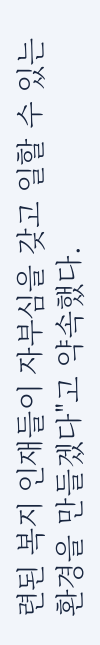련된 복지 인재들이 자부심을 갖고 일할 수 있는 환경을 만들겠다"고 약속했다.